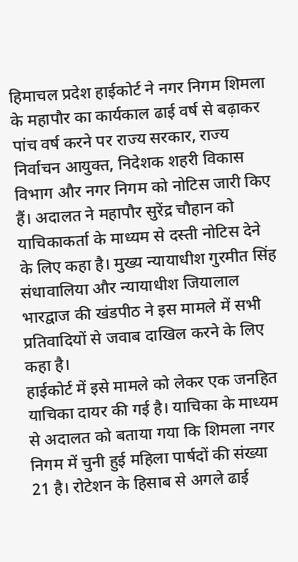हिमाचल प्रदेश हाईकोर्ट ने नगर निगम शिमला के महापौर का कार्यकाल ढाई वर्ष से बढ़ाकर पांच वर्ष करने पर राज्य सरकार, राज्य निर्वाचन आयुक्त, निदेशक शहरी विकास विभाग और नगर निगम को नोटिस जारी किए हैं। अदालत ने महापौर सुरेंद्र चौहान को याचिकाकर्ता के माध्यम से दस्ती नोटिस देने के लिए कहा है। मुख्य न्यायाधीश गुरमीत सिंह संधावालिया और न्यायाधीश जियालाल भारद्वाज की खंडपीठ ने इस मामले में सभी प्रतिवादियों से जवाब दाखिल करने के लिए कहा है।
हाईकोर्ट में इसे मामले को लेकर एक जनहित याचिका दायर की गई है। याचिका के माध्यम से अदालत को बताया गया कि शिमला नगर निगम में चुनी हुई महिला पार्षदों की संख्या 21 है। रोटेशन के हिसाब से अगले ढाई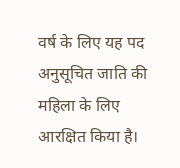वर्ष के लिए यह पद अनुसूचित जाति की महिला के लिए आरक्षित किया है।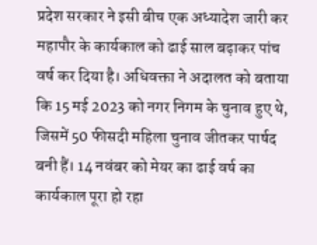प्रदेश सरकार ने इसी बीच एक अध्यादेश जारी कर महापौर के कार्यकाल को ढाई साल बढ़ाकर पांच वर्ष कर दिया है। अधिवक्ता ने अदालत को बताया कि 15 मई 2023 को नगर निगम के चुनाव हुए थे, जिसमें 50 फीसदी महिला चुनाव जीतकर पार्षद बनी हैं। 14 नवंबर को मेयर का ढाई वर्ष का कार्यकाल पूरा हो रहा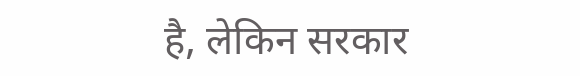है, लेकिन सरकार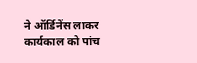ने ऑर्डिनेंस लाकर कार्यकाल को पांच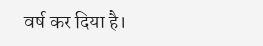वर्ष कर दिया है।